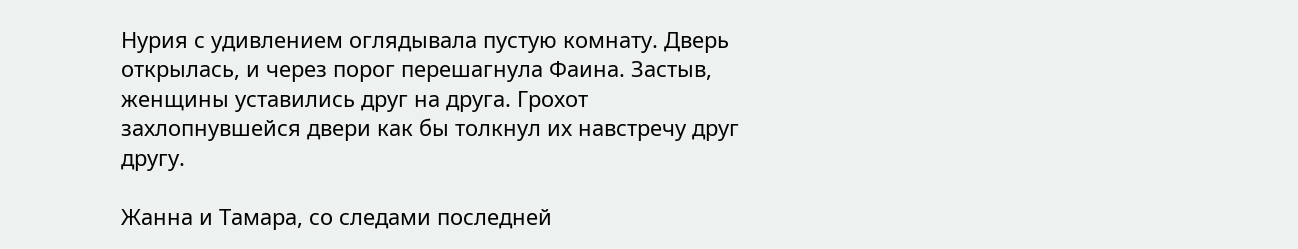Нурия с удивлением оглядывала пустую комнату. Дверь открылась, и через порог перешагнула Фаина. Застыв, женщины уставились друг на друга. Грохот захлопнувшейся двери как бы толкнул их навстречу друг другу.

Жанна и Тамара, со следами последней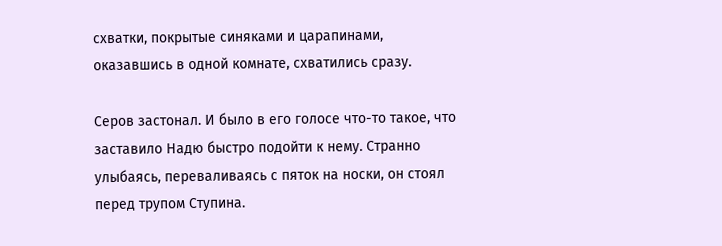схватки, покрытые синяками и царапинами, оказавшись в одной комнате, схватились сразу.

Серов застонал. И было в его голосе что-то такое, что заставило Надю быстро подойти к нему. Странно улыбаясь, переваливаясь с пяток на носки, он стоял перед трупом Ступина.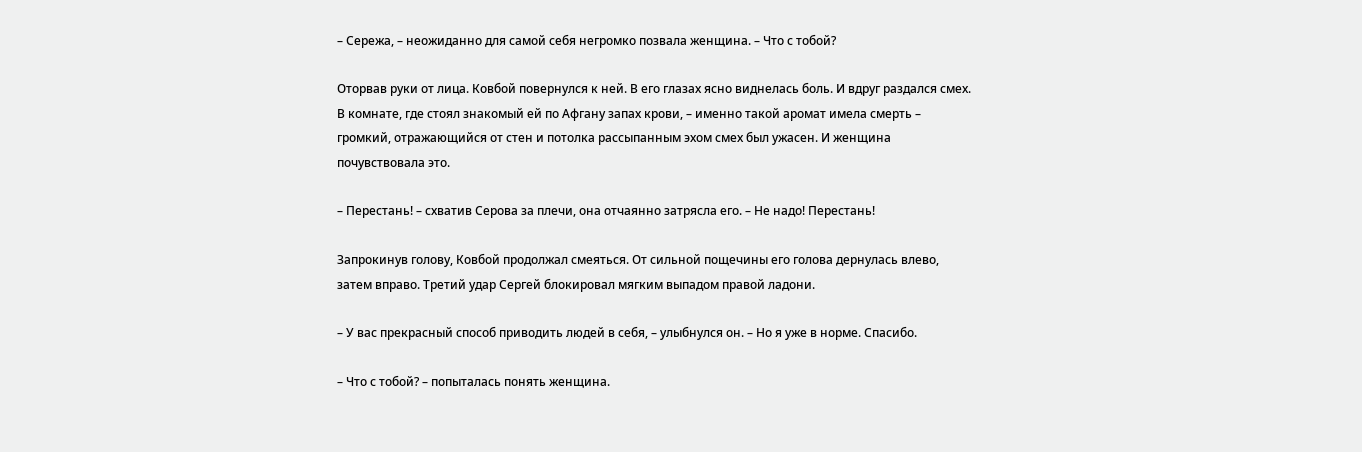– Сережа, – неожиданно для самой себя негромко позвала женщина. – Что с тобой?

Оторвав руки от лица. Ковбой повернулся к ней. В его глазах ясно виднелась боль. И вдруг раздался смех. В комнате, где стоял знакомый ей по Афгану запах крови, – именно такой аромат имела смерть – громкий, отражающийся от стен и потолка рассыпанным эхом смех был ужасен. И женщина почувствовала это.

– Перестань! – схватив Серова за плечи, она отчаянно затрясла его. – Не надо! Перестань!

Запрокинув голову, Ковбой продолжал смеяться. От сильной пощечины его голова дернулась влево, затем вправо. Третий удар Сергей блокировал мягким выпадом правой ладони.

– У вас прекрасный способ приводить людей в себя, – улыбнулся он. – Но я уже в норме. Спасибо.

– Что с тобой? – попыталась понять женщина.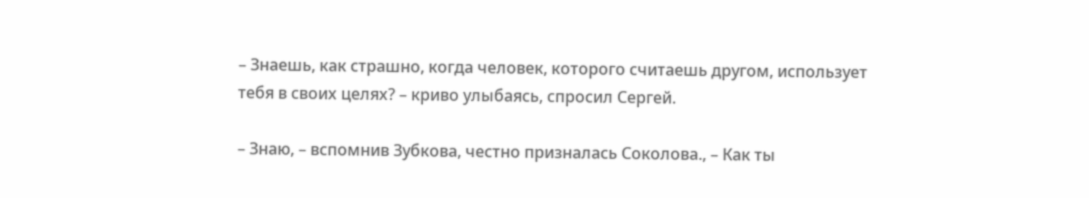– Знаешь, как страшно, когда человек, которого считаешь другом, использует тебя в своих целях? – криво улыбаясь, спросил Сергей.

– Знаю, – вспомнив Зубкова, честно призналась Соколова., – Как ты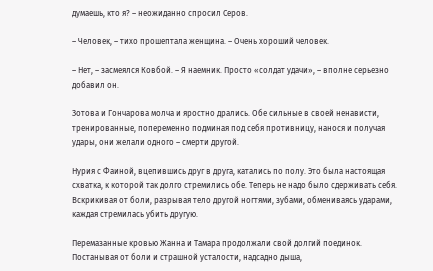думаешь, кто я? – неожиданно спросил Серов.

– Человек, – тихо прошептала женщина. – Очень хороший человек.

– Нет, – засмеялся Ковбой. – Я наемник. Просто «солдат удачи», – вполне серьезно добавил он.

Зотова и Гончарова молча и яростно дрались. Обе сильные в своей ненависти, тренированные, попеременно подминая под себя противницу, нанося и получая удары, они желали одного – смерти другой.

Нурия с Фаиной, вцепившись друг в друга, катались по полу. Это была настоящая схватка, к которой так долго стремились обе. Теперь не надо было сдерживать себя. Вскрикивая от боли, разрывая тело другой ногтями, зубами, обмениваясь ударами, каждая стремилась убить другую.

Перемазанные кровью Жанна и Тамара продолжали свой долгий поединок. Постанывая от боли и страшной усталости, надсадно дыша,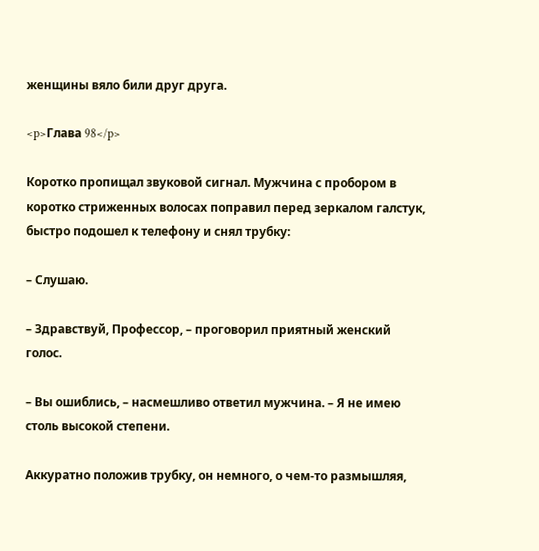женщины вяло били друг друга.

<p>Глава 98</p>

Коротко пропищал звуковой сигнал. Мужчина с пробором в коротко стриженных волосах поправил перед зеркалом галстук, быстро подошел к телефону и снял трубку:

– Слушаю.

– Здравствуй, Профессор, – проговорил приятный женский голос.

– Вы ошиблись, – насмешливо ответил мужчина. – Я не имею столь высокой степени.

Аккуратно положив трубку, он немного, о чем-то размышляя,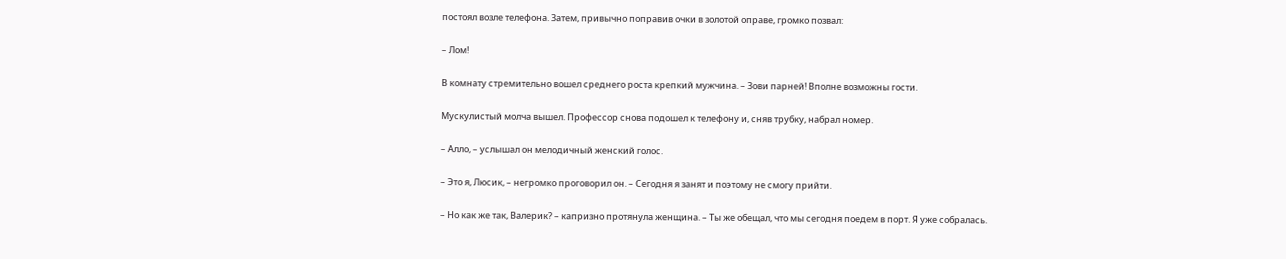постоял возле телефона. Затем, привычно поправив очки в золотой оправе, громко позвал:

– Лом!

В комнату стремительно вошел среднего роста крепкий мужчина. – Зови парней! Вполне возможны гости.

Мускулистый молча вышел. Профессор снова подошел к телефону и, сняв трубку, набрал номер.

– Алло, – услышал он мелодичный женский голос.

– Это я, Люсик, – негромко проговорил он. – Сегодня я занят и поэтому не смогу прийти.

– Но как же так, Валерик? – капризно протянула женщина. – Ты же обещал, что мы сегодня поедем в порт. Я уже собралась.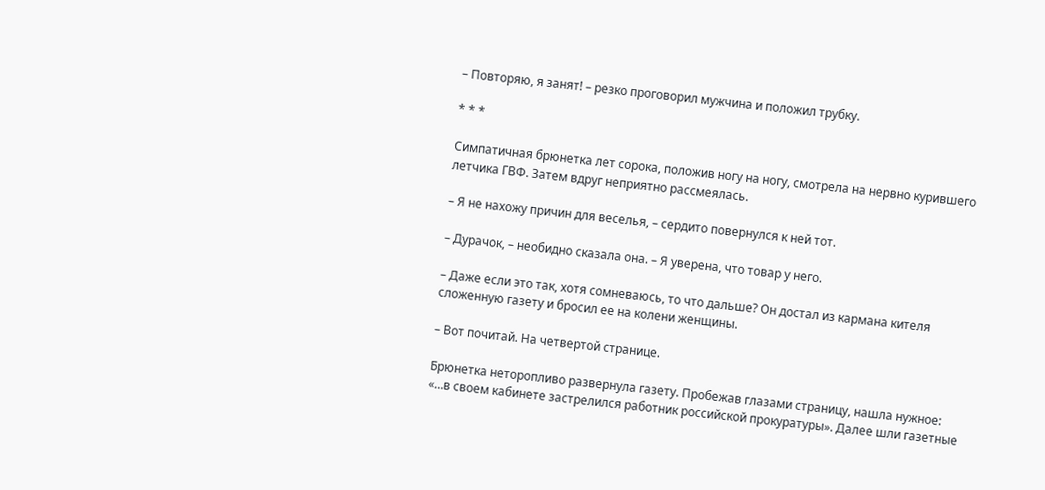– Повторяю, я занят! – резко проговорил мужчина и положил трубку.

* * *

Симпатичная брюнетка лет сорока, положив ногу на ногу, смотрела на нервно курившего летчика ГВФ. Затем вдруг неприятно рассмеялась.

– Я не нахожу причин для веселья, – сердито повернулся к ней тот.

– Дурачок, – необидно сказала она. – Я уверена, что товар у него.

– Даже если это так, хотя сомневаюсь, то что дальше? Он достал из кармана кителя сложенную газету и бросил ее на колени женщины.

– Вот почитай. На четвертой странице.

Брюнетка неторопливо развернула газету. Пробежав глазами страницу, нашла нужное: «…в своем кабинете застрелился работник российской прокуратуры». Далее шли газетные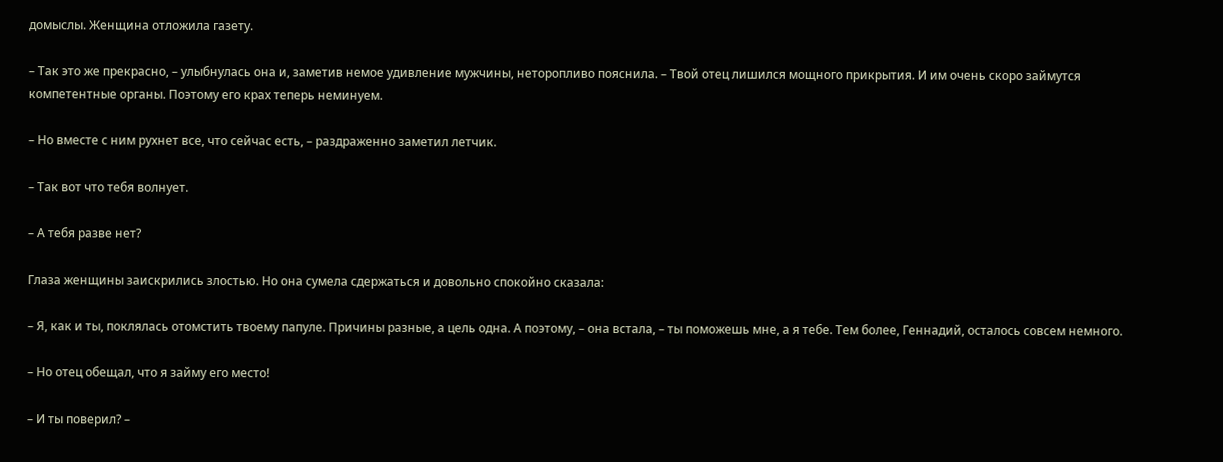домыслы. Женщина отложила газету.

– Так это же прекрасно, – улыбнулась она и, заметив немое удивление мужчины, неторопливо пояснила. – Твой отец лишился мощного прикрытия. И им очень скоро займутся компетентные органы. Поэтому его крах теперь неминуем.

– Но вместе с ним рухнет все, что сейчас есть, – раздраженно заметил летчик.

– Так вот что тебя волнует.

– А тебя разве нет?

Глаза женщины заискрились злостью. Но она сумела сдержаться и довольно спокойно сказала:

– Я, как и ты, поклялась отомстить твоему папуле. Причины разные, а цель одна. А поэтому, – она встала, – ты поможешь мне, а я тебе. Тем более, Геннадий, осталось совсем немного.

– Но отец обещал, что я займу его место!

– И ты поверил? –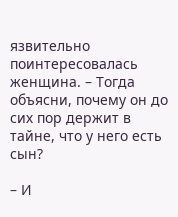язвительно поинтересовалась женщина. – Тогда объясни, почему он до сих пор держит в тайне, что у него есть сын?

– И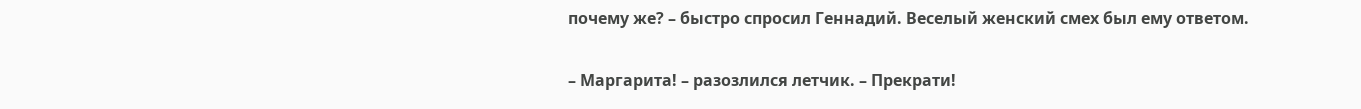почему же? – быстро спросил Геннадий. Веселый женский смех был ему ответом.

– Маргарита! – разозлился летчик. – Прекрати!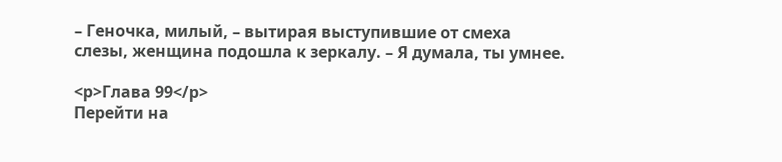– Геночка, милый, – вытирая выступившие от смеха слезы, женщина подошла к зеркалу. – Я думала, ты умнее.

<p>Глава 99</p>
Перейти на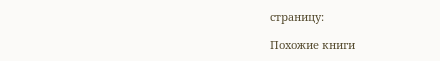страницу:

Похожие книги